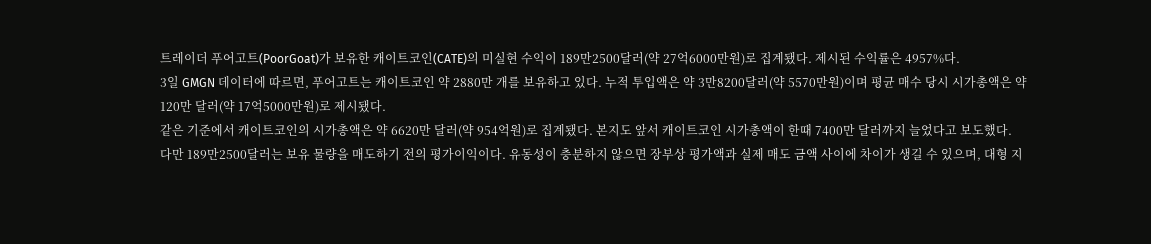트레이더 푸어고트(PoorGoat)가 보유한 캐이트코인(CATE)의 미실현 수익이 189만2500달러(약 27억6000만원)로 집계됐다. 제시된 수익률은 4957%다.
3일 GMGN 데이터에 따르면, 푸어고트는 캐이트코인 약 2880만 개를 보유하고 있다. 누적 투입액은 약 3만8200달러(약 5570만원)이며 평균 매수 당시 시가총액은 약 120만 달러(약 17억5000만원)로 제시됐다.
같은 기준에서 캐이트코인의 시가총액은 약 6620만 달러(약 954억원)로 집계됐다. 본지도 앞서 캐이트코인 시가총액이 한때 7400만 달러까지 늘었다고 보도했다.
다만 189만2500달러는 보유 물량을 매도하기 전의 평가이익이다. 유동성이 충분하지 않으면 장부상 평가액과 실제 매도 금액 사이에 차이가 생길 수 있으며, 대형 지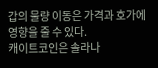갑의 물량 이동은 가격과 호가에 영향을 줄 수 있다.
캐이트코인은 솔라나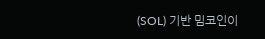(SOL) 기반 밈코인이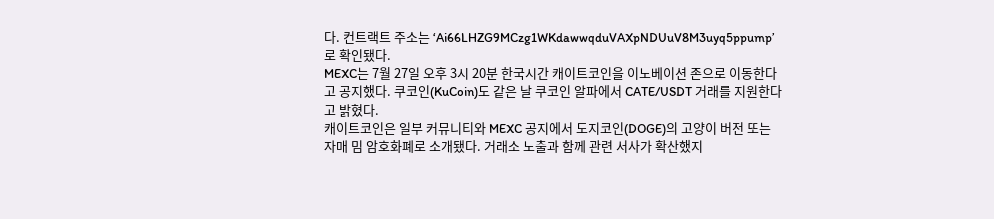다. 컨트랙트 주소는 ‘Ai66LHZG9MCzg1WKdawwqduVAXpNDUuV8M3uyq5ppump’로 확인됐다.
MEXC는 7월 27일 오후 3시 20분 한국시간 캐이트코인을 이노베이션 존으로 이동한다고 공지했다. 쿠코인(KuCoin)도 같은 날 쿠코인 알파에서 CATE/USDT 거래를 지원한다고 밝혔다.
캐이트코인은 일부 커뮤니티와 MEXC 공지에서 도지코인(DOGE)의 고양이 버전 또는 자매 밈 암호화폐로 소개됐다. 거래소 노출과 함께 관련 서사가 확산했지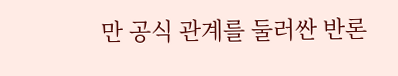만 공식 관계를 둘러싼 반론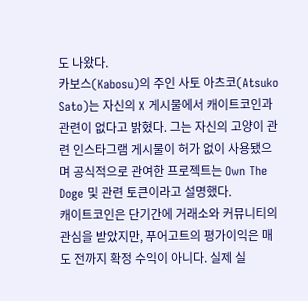도 나왔다.
카보스(Kabosu)의 주인 사토 아츠코(Atsuko Sato)는 자신의 X 게시물에서 캐이트코인과 관련이 없다고 밝혔다. 그는 자신의 고양이 관련 인스타그램 게시물이 허가 없이 사용됐으며 공식적으로 관여한 프로젝트는 Own The Doge 및 관련 토큰이라고 설명했다.
캐이트코인은 단기간에 거래소와 커뮤니티의 관심을 받았지만, 푸어고트의 평가이익은 매도 전까지 확정 수익이 아니다. 실제 실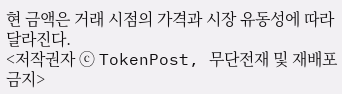현 금액은 거래 시점의 가격과 시장 유동성에 따라 달라진다.
<저작권자 ⓒ TokenPost, 무단전재 및 재배포 금지>